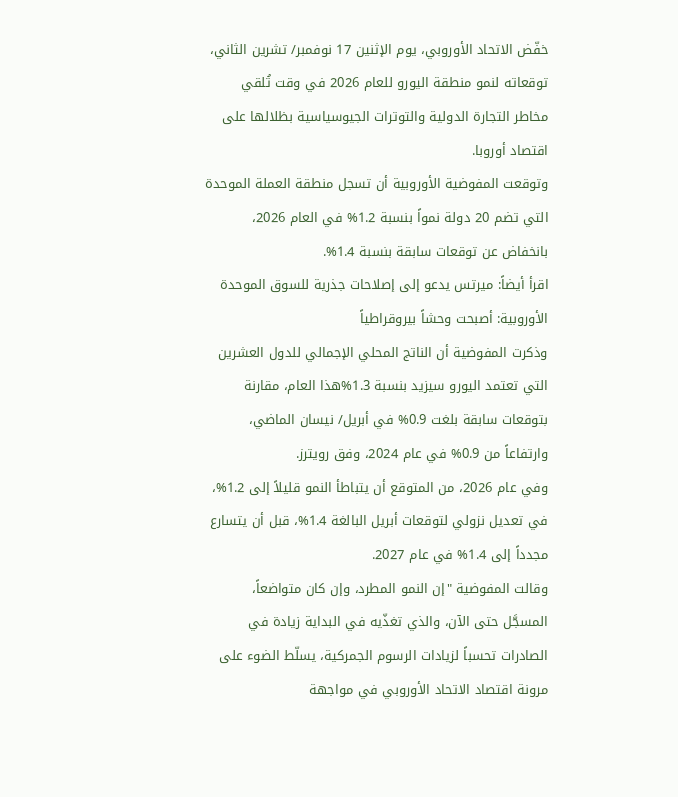خفّض الاتحاد الأوروبي، يوم الإثنين 17 نوفمبر/ تشرين الثاني، توقعاته لنمو منطقة اليورو للعام 2026 في وقت تُلقي مخاطر التجارة الدولية والتوترات الجيوسياسية بظلالها على اقتصاد أوروبا.
وتوقعت المفوضية الأوروبية أن تسجل منطقة العملة الموحدة التي تضم 20 دولة نمواً بنسبة 1.2% في العام 2026، بانخفاض عن توقعات سابقة بنسبة 1.4%.
اقرأ أيضاً: ميرتس يدعو إلى إصلاحات جذرية للسوق الموحدة الأوروبية: أصبحت وحشاً بيروقراطياً
وذكرت المفوضية أن الناتج المحلي الإجمالي للدول العشرين التي تعتمد اليورو سيزيد بنسبة 1.3%هذا العام، مقارنة بتوقعات سابقة بلغت 0.9% في أبريل/ نيسان الماضي، وارتفاعاً من 0.9% في عام 2024، وفق رويترز.
وفي عام 2026، من المتوقع أن يتباطأ النمو قليلاً إلى 1.2%، في تعديل نزولي لتوقعات أبريل البالغة 1.4%، قبل أن يتسارع مجدداً إلى 1.4% في عام 2027.
وقالت المفوضية "إن النمو المطرد، وإن كان متواضعاً، المسجَّل حتى الآن، والذي تغذّيه في البداية زيادة في الصادرات تحسباً لزيادات الرسوم الجمركية، يسلّط الضوء على مرونة اقتصاد الاتحاد الأوروبي في مواجهة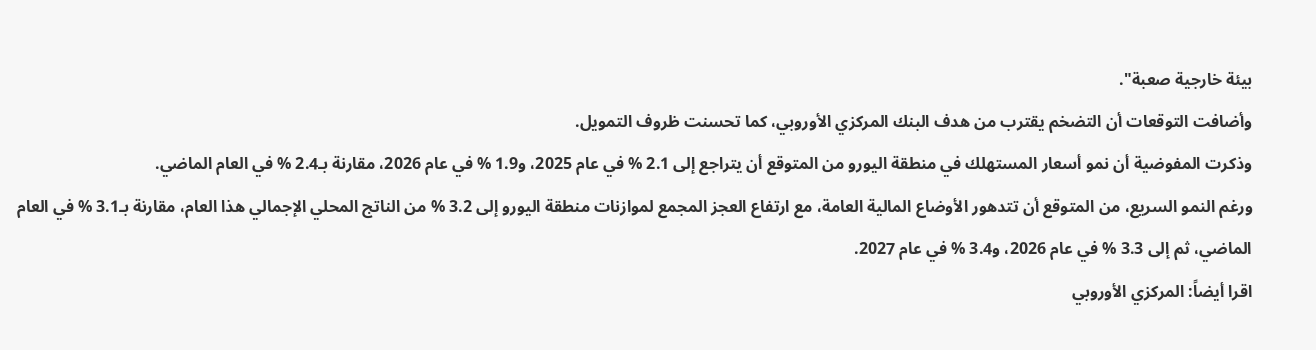بيئة خارجية صعبة".
وأضافت التوقعات أن التضخم يقترب من هدف البنك المركزي الأوروبي، كما تحسنت ظروف التمويل.
وذكرت المفوضية أن نمو أسعار المستهلك في منطقة اليورو من المتوقع أن يتراجع إلى 2.1 % في عام 2025، و1.9 % في عام 2026، مقارنة بـ2.4 % في العام الماضي.
ورغم النمو السريع، من المتوقع أن تتدهور الأوضاع المالية العامة، مع ارتفاع العجز المجمع لموازنات منطقة اليورو إلى 3.2 % من الناتج المحلي الإجمالي هذا العام، مقارنة بـ3.1 % في العام الماضي، ثم إلى 3.3 % في عام 2026، و3.4 % في عام 2027.
اقرا أيضاً: المركزي الأوروبي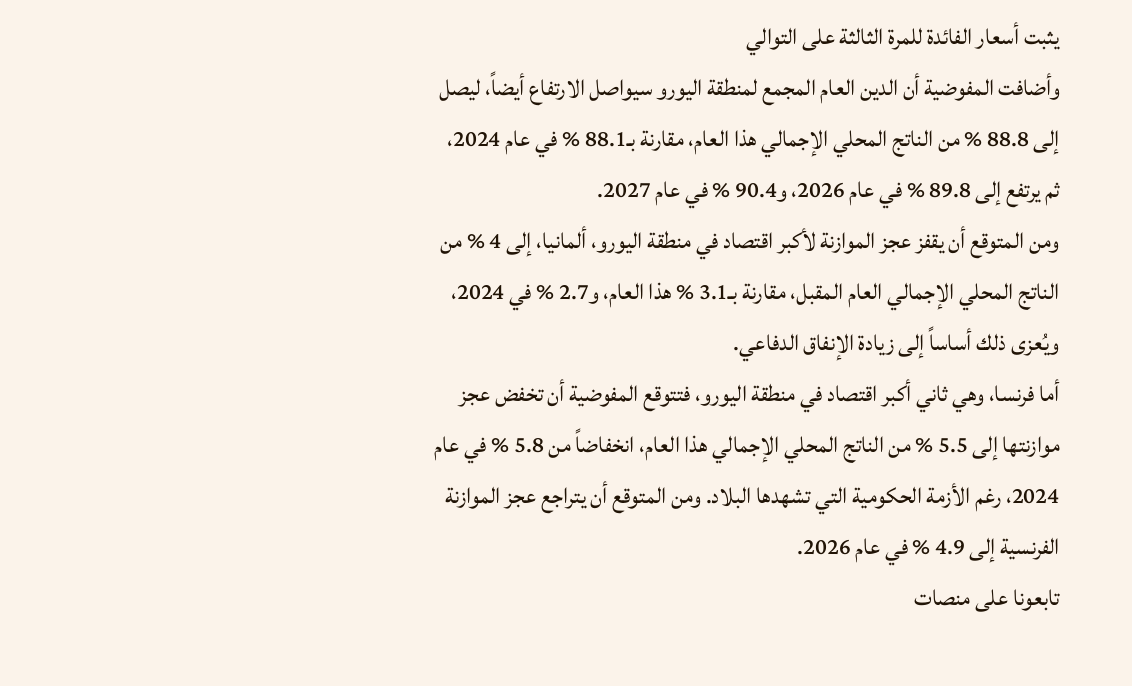يثبت أسعار الفائدة للمرة الثالثة على التوالي
وأضافت المفوضية أن الدين العام المجمع لمنطقة اليورو سيواصل الارتفاع أيضاً، ليصل إلى 88.8 % من الناتج المحلي الإجمالي هذا العام، مقارنة بـ88.1 % في عام 2024، ثم يرتفع إلى 89.8 % في عام 2026، و90.4 % في عام 2027.
ومن المتوقع أن يقفز عجز الموازنة لأكبر اقتصاد في منطقة اليورو، ألمانيا، إلى 4 % من الناتج المحلي الإجمالي العام المقبل، مقارنة بـ3.1 % هذا العام، و2.7 % في 2024، ويُعزى ذلك أساساً إلى زيادة الإنفاق الدفاعي.
أما فرنسا، وهي ثاني أكبر اقتصاد في منطقة اليورو، فتتوقع المفوضية أن تخفض عجز موازنتها إلى 5.5 % من الناتج المحلي الإجمالي هذا العام، انخفاضاً من 5.8 % في عام 2024، رغم الأزمة الحكومية التي تشهدها البلاد. ومن المتوقع أن يتراجع عجز الموازنة الفرنسية إلى 4.9 % في عام 2026.
تابعونا على منصات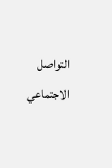التواصل الاجتماعي